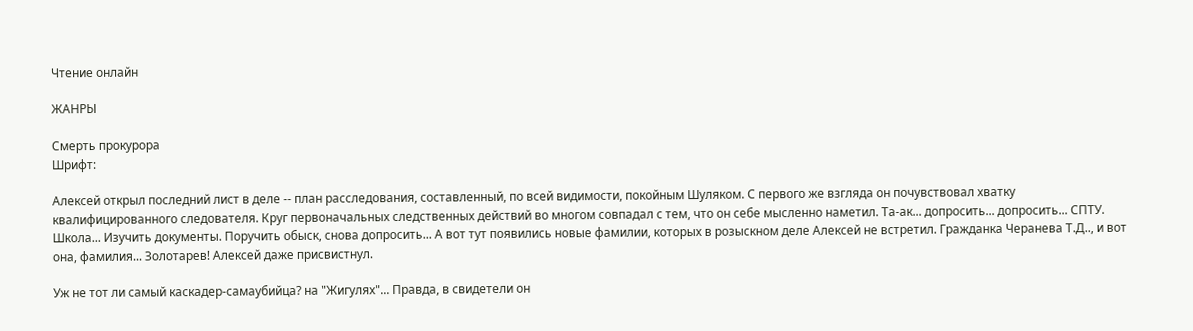Чтение онлайн

ЖАНРЫ

Смерть прокурора
Шрифт:

Алексей открыл последний лист в деле -- план расследования, составленный, по всей видимости, покойным Шуляком. С первого же взгляда он почувствовал хватку квалифицированного следователя. Круг первоначальных следственных действий во многом совпадал с тем, что он себе мысленно наметил. Та-ак... допросить... допросить... СПТУ. Школа... Изучить документы. Поручить обыск, снова допросить... А вот тут появились новые фамилии, которых в розыскном деле Алексей не встретил. Гражданка Черанева Т.Д.., и вот она, фамилия... Золотарев! Алексей даже присвистнул.

Уж не тот ли самый каскадер-самаубийца? на "Жигулях"... Правда, в свидетели он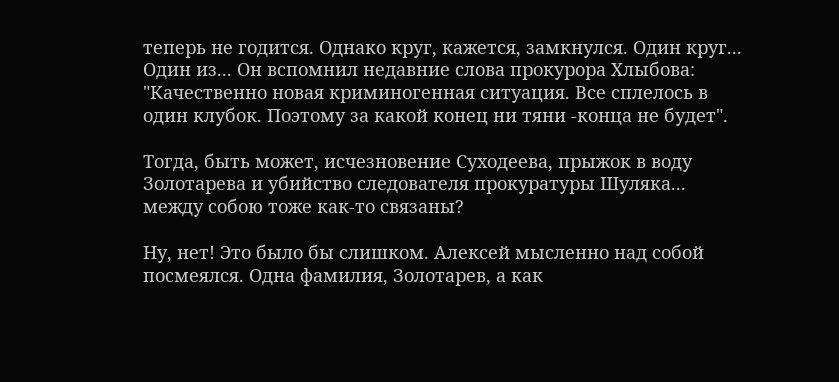теперь не годится. Однако круг, кажется, замкнулся. Один круг... Один из... Он вспомнил недавние слова прокурора Хлыбова: "Качественно новая криминогенная ситуация. Все сплелось в один клубок. Поэтому за какой конец ни тяни -конца не будет".

Тогда, быть может, исчезновение Суходеева, прыжок в воду Золотарева и убийство следователя прокуратуры Шуляка... между собою тоже как-то связаны?

Ну, нет! Это было бы слишком. Алексей мысленно над собой посмеялся. Одна фамилия, Золотарев, а как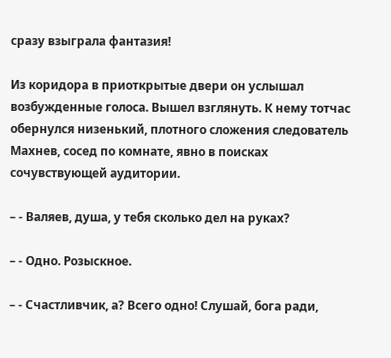сразу взыграла фантазия!

Из коридора в приоткрытые двери он услышал возбужденные голоса. Вышел взглянуть. К нему тотчас обернулся низенький, плотного сложения следователь Махнев, сосед по комнате, явно в поисках сочувствующей аудитории.

– - Валяев, душа, у тебя сколько дел на руках?

– - Одно. Розыскное.

– - Счастливчик, а? Всего одно! Слушай, бога ради,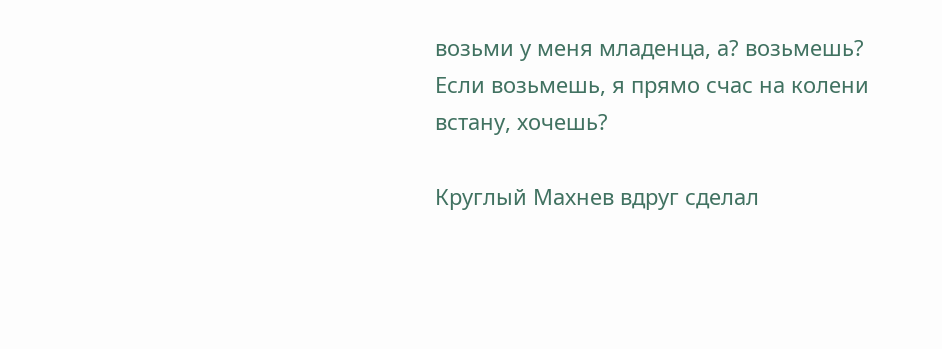возьми у меня младенца, а? возьмешь? Если возьмешь, я прямо счас на колени встану, хочешь?

Круглый Махнев вдруг сделал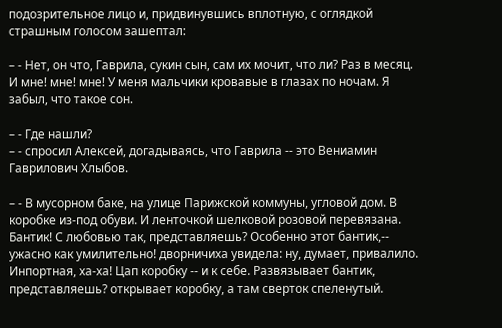подозрительное лицо и, придвинувшись вплотную, с оглядкой страшным голосом зашептал:

– - Нет, он что, Гаврила, сукин сын, сам их мочит, что ли? Раз в месяц. И мне! мне! мне! У меня мальчики кровавые в глазах по ночам. Я забыл, что такое сон.

– - Где нашли?
– - спросил Алексей, догадываясь, что Гаврила -- это Вениамин Гаврилович Хлыбов.

– - В мусорном баке, на улице Парижской коммуны, угловой дом. В коробке из-под обуви. И ленточкой шелковой розовой перевязана. Бантик! С любовью так, представляешь? Особенно этот бантик,-- ужасно как умилительно! дворничиха увидела: ну, думает, привалило. Инпортная, ха-ха! Цап коробку -- и к себе. Развязывает бантик, представляешь? открывает коробку, а там сверток спеленутый.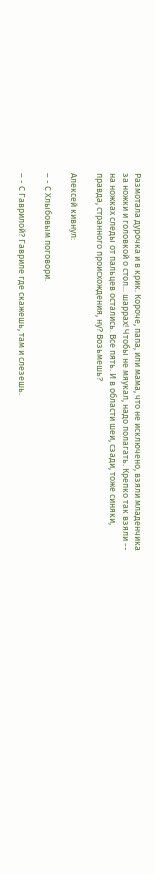Размотала дурочка и в крик. Короче, папа, или мама, что не исключено, взяли младенчика за ножки и головкой о стол... шаррах! Чтобы не мяукал, надо полагать. Крепко так взяли -- на ножках следы от пальцев остались. Все пять. И в области шеи, сзади, тоже синяки, правда, странного происхождения, ну? Возьмешь?

Алексей кивнул:

– - С Хлыбовым поговори.

– - С Гаврилой? Гавриле где скажешь, там и слезешь.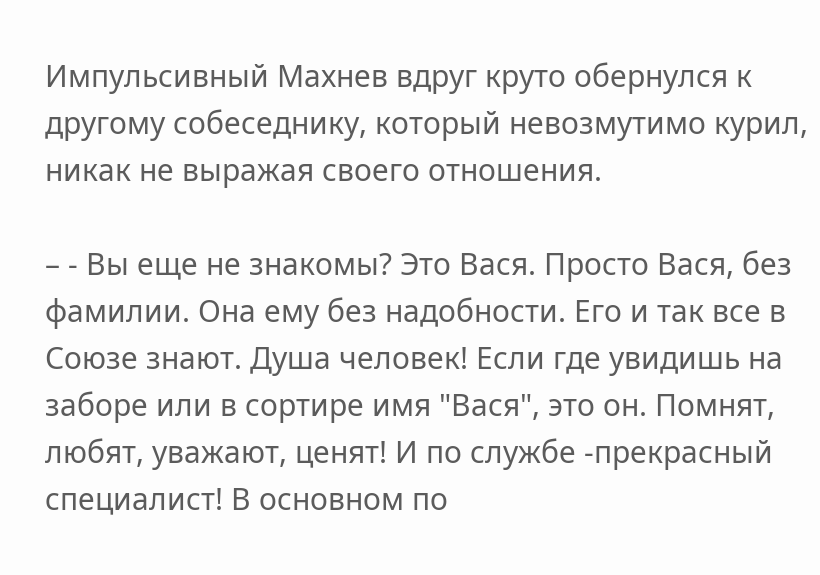Импульсивный Махнев вдруг круто обернулся к другому собеседнику, который невозмутимо курил, никак не выражая своего отношения.

– - Вы еще не знакомы? Это Вася. Просто Вася, без фамилии. Она ему без надобности. Его и так все в Союзе знают. Душа человек! Если где увидишь на заборе или в сортире имя "Вася", это он. Помнят, любят, уважают, ценят! И по службе -прекрасный специалист! В основном по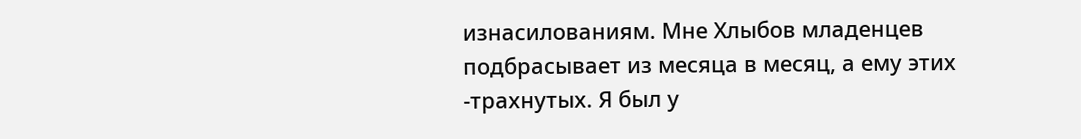изнасилованиям. Мне Хлыбов младенцев подбрасывает из месяца в месяц, а ему этих -трахнутых. Я был у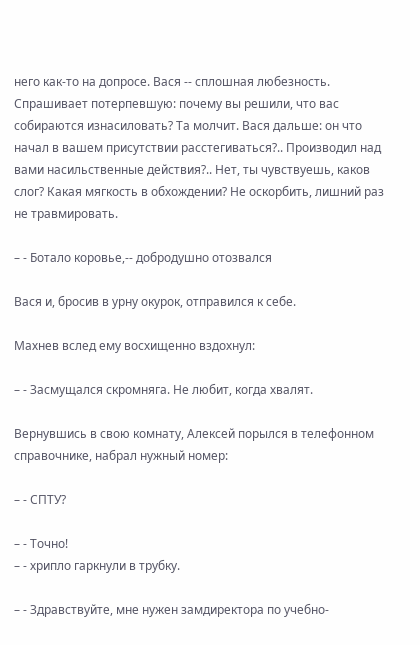него как-то на допросе. Вася -- сплошная любезность. Спрашивает потерпевшую: почему вы решили, что вас собираются изнасиловать? Та молчит. Вася дальше: он что начал в вашем присутствии расстегиваться?.. Производил над вами насильственные действия?.. Нет, ты чувствуешь, каков слог? Какая мягкость в обхождении? Не оскорбить, лишний раз не травмировать.

– - Ботало коровье,-- добродушно отозвался

Вася и, бросив в урну окурок, отправился к себе.

Махнев вслед ему восхищенно вздохнул:

– - Засмущался скромняга. Не любит, когда хвалят.

Вернувшись в свою комнату, Алексей порылся в телефонном справочнике, набрал нужный номер:

– - СПТУ?

– - Точно!
– - хрипло гаркнули в трубку.

– - Здравствуйте, мне нужен замдиректора по учебно-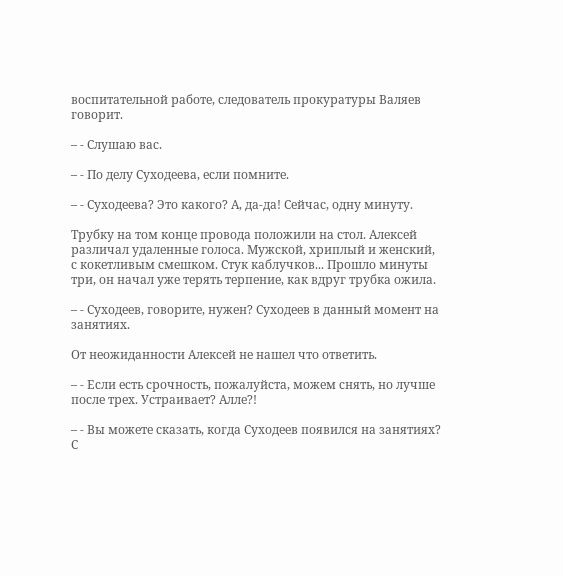воспитательной работе, следователь прокуратуры Валяев говорит.

– - Слушаю вас.

– - По делу Суходеева, если помните.

– - Суходеева? Это какого? А, да-да! Сейчас, одну минуту.

Трубку на том конце провода положили на стол. Алексей различал удаленные голоса. Мужской, хриплый и женский, с кокетливым смешком. Стук каблучков... Прошло минуты три, он начал уже терять терпение, как вдруг трубка ожила.

– - Суходеев, говорите, нужен? Суходеев в данный момент на занятиях.

От неожиданности Алексей не нашел что ответить.

– - Если есть срочность, пожалуйста, можем снять, но лучше после трех. Устраивает? Алле?!

– - Вы можете сказать, когда Суходеев появился на занятиях? С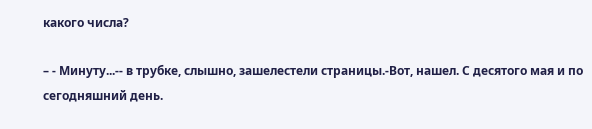какого числа?

– - Минуту...-- в трубке, слышно, зашелестели страницы.-Вот, нашел. С десятого мая и по сегодняшний день.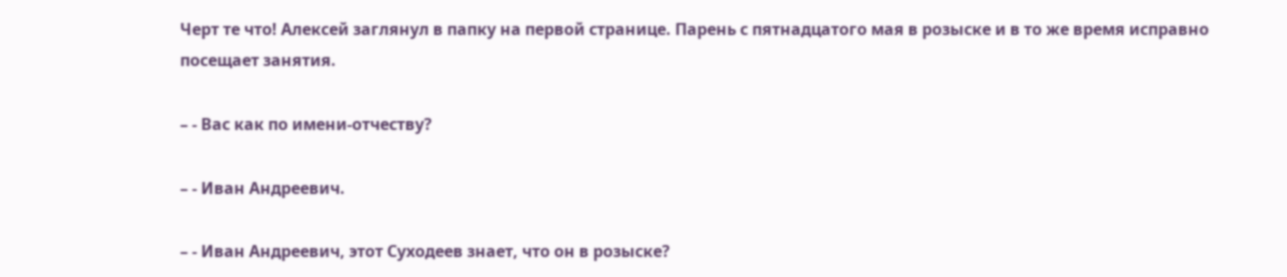Черт те что! Алексей заглянул в папку на первой странице. Парень с пятнадцатого мая в розыске и в то же время исправно посещает занятия.

– - Вас как по имени-отчеству?

– - Иван Андреевич.

– - Иван Андреевич, этот Суходеев знает, что он в розыске?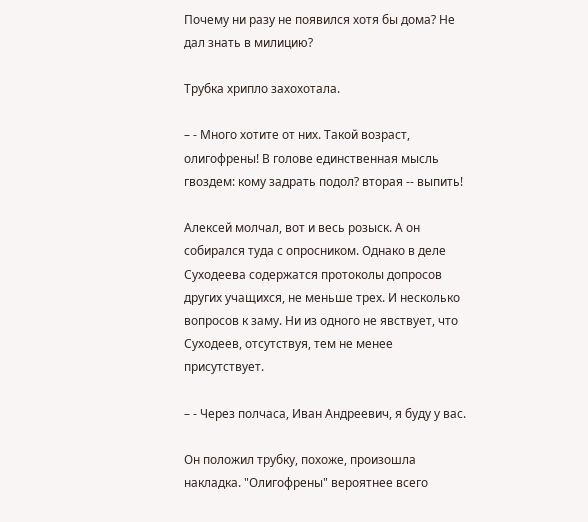Почему ни разу не появился хотя бы дома? Не дал знать в милицию?

Трубка хрипло захохотала.

– - Много хотите от них. Такой возраст, олигофрены! В голове единственная мысль гвоздем: кому задрать подол? вторая -- выпить!

Алексей молчал, вот и весь розыск. А он собирался туда с опросником. Однако в деле Суходеева содержатся протоколы допросов других учащихся, не меньше трех. И несколько вопросов к заму. Ни из одного не явствует, что Суходеев, отсутствуя, тем не менее присутствует.

– - Через полчаса, Иван Андреевич, я буду у вас.

Он положил трубку, похоже, произошла накладка. "Олигофрены" вероятнее всего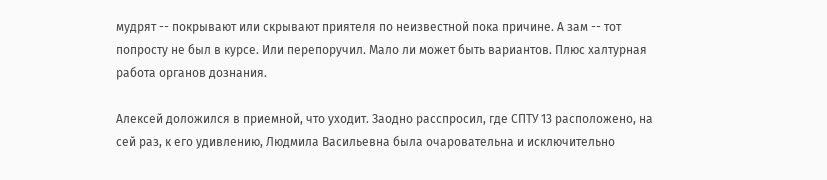мудрят -- покрывают или скрывают приятеля по неизвестной пока причине. А зам -- тот попросту не был в курсе. Или перепоручил. Мало ли может быть вариантов. Плюс халтурная работа органов дознания.

Алексей доложился в приемной, что уходит. Заодно расспросил, где СПТУ 13 расположено, на сей раз, к его удивлению, Людмила Васильевна была очаровательна и исключительно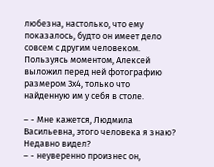любезна, настолько, что ему показалось, будто он имеет дело совсем с другим человеком. Пользуясь моментом, Алексей выложил перед ней фотографию размером 3х4, только что найденную им у себя в столе.

– - Мне кажется, Людмила Васильевна, этого человека я знаю? Недавно видел?
– - неуверенно произнес он,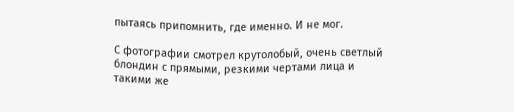пытаясь припомнить, где именно. И не мог.

С фотографии смотрел крутолобый, очень светлый блондин с прямыми, резкими чертами лица и такими же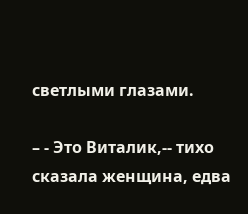светлыми глазами.

– - Это Виталик,-- тихо сказала женщина, едва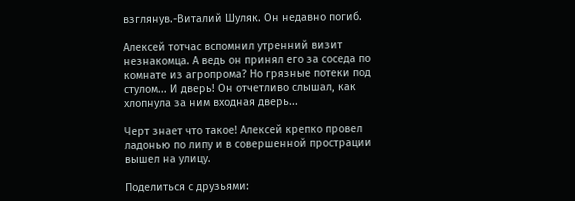взглянув.-Виталий Шуляк. Он недавно погиб.

Алексей тотчас вспомнил утренний визит незнакомца. А ведь он принял его за соседа по комнате из агропрома? Но грязные потеки под стулом... И дверь! Он отчетливо слышал, как хлопнула за ним входная дверь...

Черт знает что такое! Алексей крепко провел ладонью по липу и в совершенной прострации вышел на улицу.

Поделиться с друзьями: